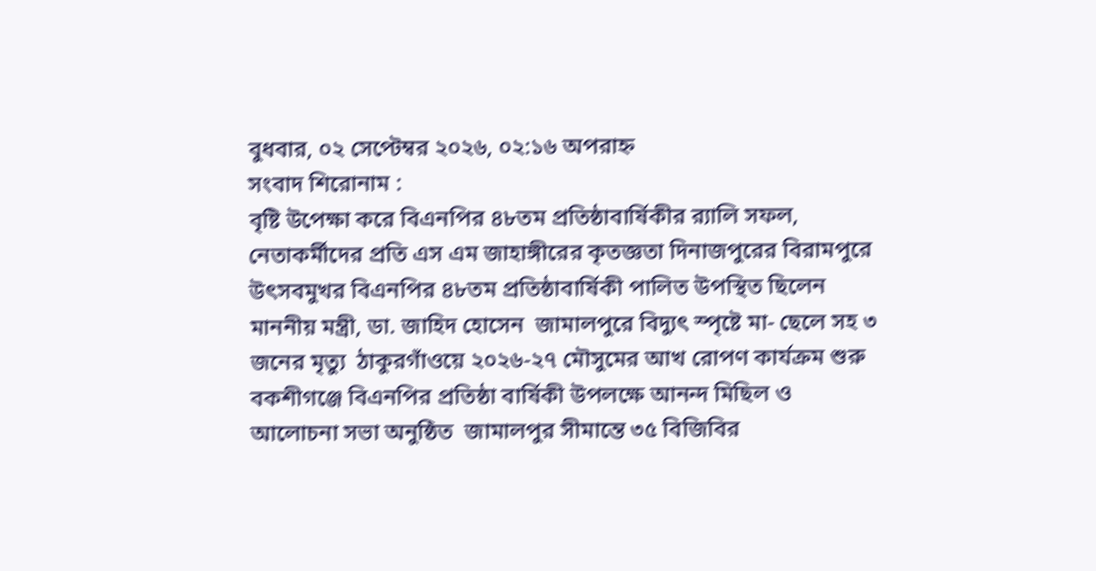বুধবার, ০২ সেপ্টেম্বর ২০২৬, ০২:১৬ অপরাহ্ন
সংবাদ শিরোনাম :
বৃষ্টি উপেক্ষা করে বিএনপির ৪৮তম প্রতিষ্ঠাবার্ষিকীর র‍্যালি সফল, নেতাকর্মীদের প্রতি এস এম জাহাঙ্গীরের কৃতজ্ঞতা দিনাজপুরের বিরামপুরে উৎসবমুখর বিএনপির ৪৮তম প্রতিষ্ঠাবার্ষিকী পালিত উপস্থিত ছিলেন মাননীয় মন্ত্রী, ডা. জাহিদ হোসেন  জামালপুরে বিদ্যুৎ স্পৃষ্টে মা- ছেলে সহ ৩ জনের মৃত্যু  ঠাকুরগাঁওয়ে ২০২৬-২৭ মৌসুমের আখ রোপণ কার্যক্রম শুরু বকশীগঞ্জে বিএনপির প্রতিষ্ঠা বার্ষিকী উপলক্ষে আনন্দ মিছিল ও আলোচনা সভা অনুষ্ঠিত  জামালপুর সীমান্তে ৩৫ বিজিবির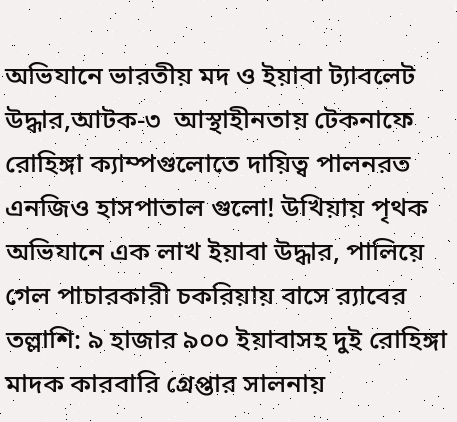অভিযানে ভারতীয় মদ ও ইয়াবা ট্যাবলেট উদ্ধার,আটক-৩  আস্থাহীনতায় টেকনাফে রোহিঙ্গা ক্যাম্পগুলোতে দায়িত্ব পালনরত এনজিও হাসপাতাল গুলো! উখিয়ায় পৃথক অভিযানে এক লাখ ইয়াবা উদ্ধার, পালিয়ে গেল পাচারকারী চকরিয়ায় বাসে র‌্যাবের তল্লাশি: ৯ হাজার ৯০০ ইয়াবাসহ দুই রোহিঙ্গা মাদক কারবারি গ্রেপ্তার সালনায়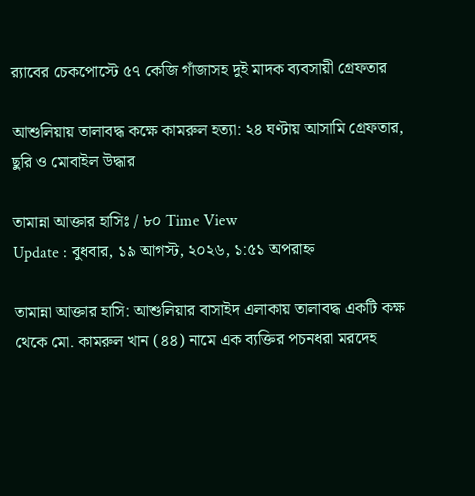র‌্যাবের চেকপোস্টে ৫৭ কেজি গাঁজাসহ দুই মাদক ব্যবসায়ী গ্রেফতার

আশুলিয়ায় তালাবদ্ধ কক্ষে কামরুল হত্যা: ২৪ ঘণ্টায় আসামি গ্রেফতার, ছুরি ও মোবাইল উদ্ধার

তামান্না আক্তার হাসিঃ / ৮০ Time View
Update : বুধবার, ১৯ আগস্ট, ২০২৬, ১:৫১ অপরাহ্ন

তামান্না আক্তার হাসি: আশুলিয়ার বাসাইদ এলাকায় তালাবদ্ধ একটি কক্ষ থেকে মো. কামরুল খান (৪৪) নামে এক ব্যক্তির পচনধরা মরদেহ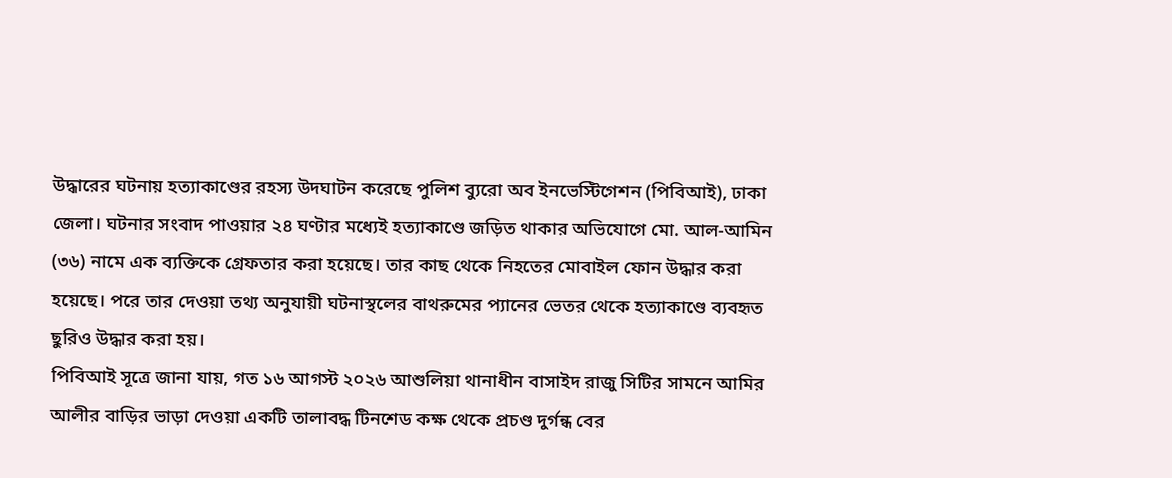উদ্ধারের ঘটনায় হত্যাকাণ্ডের রহস্য উদঘাটন করেছে পুলিশ ব্যুরো অব ইনভেস্টিগেশন (পিবিআই), ঢাকা জেলা। ঘটনার সংবাদ পাওয়ার ২৪ ঘণ্টার মধ্যেই হত্যাকাণ্ডে জড়িত থাকার অভিযোগে মো. আল-আমিন (৩৬) নামে এক ব্যক্তিকে গ্রেফতার করা হয়েছে। তার কাছ থেকে নিহতের মোবাইল ফোন উদ্ধার করা হয়েছে। পরে তার দেওয়া তথ্য অনুযায়ী ঘটনাস্থলের বাথরুমের প্যানের ভেতর থেকে হত্যাকাণ্ডে ব্যবহৃত ছুরিও উদ্ধার করা হয়।
পিবিআই সূত্রে জানা যায়, গত ১৬ আগস্ট ২০২৬ আশুলিয়া থানাধীন বাসাইদ রাজু সিটির সামনে আমির আলীর বাড়ির ভাড়া দেওয়া একটি তালাবদ্ধ টিনশেড কক্ষ থেকে প্রচণ্ড দুর্গন্ধ বের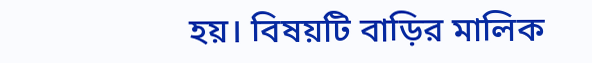হয়। বিষয়টি বাড়ির মালিক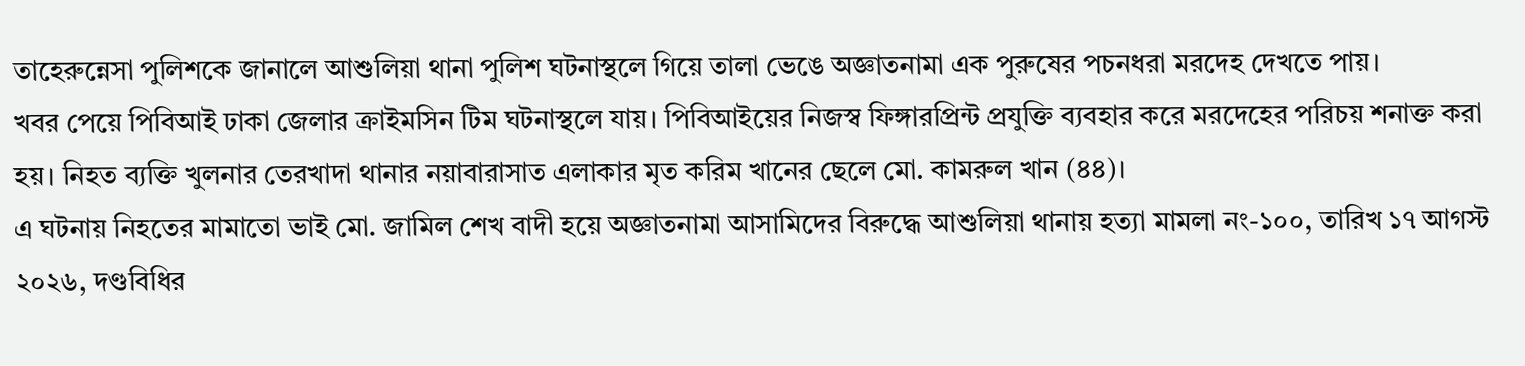তাহেরুন্নেসা পুলিশকে জানালে আশুলিয়া থানা পুলিশ ঘটনাস্থলে গিয়ে তালা ভেঙে অজ্ঞাতনামা এক পুরুষের পচনধরা মরদেহ দেখতে পায়।
খবর পেয়ে পিবিআই ঢাকা জেলার ক্রাইমসিন টিম ঘটনাস্থলে যায়। পিবিআইয়ের নিজস্ব ফিঙ্গারপ্রিন্ট প্রযুক্তি ব্যবহার করে মরদেহের পরিচয় শনাক্ত করা হয়। নিহত ব্যক্তি খুলনার তেরখাদা থানার নয়াবারাসাত এলাকার মৃত করিম খানের ছেলে মো. কামরুল খান (৪৪)।
এ ঘটনায় নিহতের মামাতো ভাই মো. জামিল শেখ বাদী হয়ে অজ্ঞাতনামা আসামিদের বিরুদ্ধে আশুলিয়া থানায় হত্যা মামলা নং-১০০, তারিখ ১৭ আগস্ট ২০২৬, দণ্ডবিধির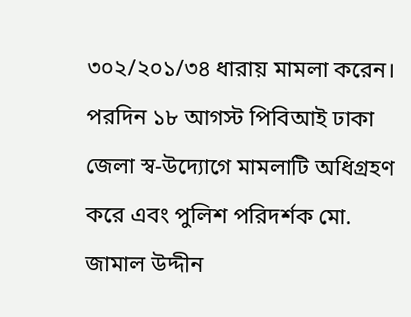৩০২/২০১/৩৪ ধারায় মামলা করেন। পরদিন ১৮ আগস্ট পিবিআই ঢাকা জেলা স্ব-উদ্যোগে মামলাটি অধিগ্রহণ করে এবং পুলিশ পরিদর্শক মো. জামাল উদ্দীন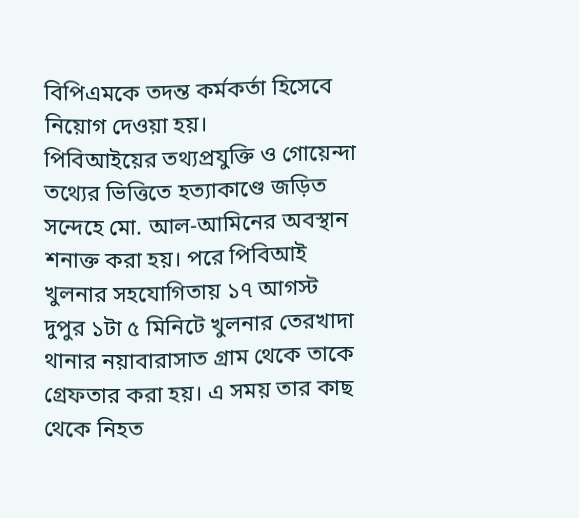বিপিএমকে তদন্ত কর্মকর্তা হিসেবে নিয়োগ দেওয়া হয়।
পিবিআইয়ের তথ্যপ্রযুক্তি ও গোয়েন্দা তথ্যের ভিত্তিতে হত্যাকাণ্ডে জড়িত সন্দেহে মো. আল-আমিনের অবস্থান শনাক্ত করা হয়। পরে পিবিআই খুলনার সহযোগিতায় ১৭ আগস্ট দুপুর ১টা ৫ মিনিটে খুলনার তেরখাদা থানার নয়াবারাসাত গ্রাম থেকে তাকে গ্রেফতার করা হয়। এ সময় তার কাছ থেকে নিহত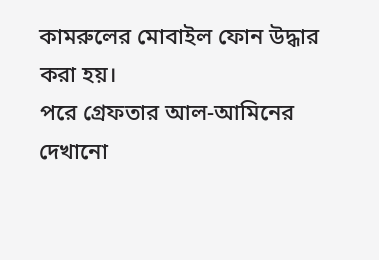কামরুলের মোবাইল ফোন উদ্ধার করা হয়।
পরে গ্রেফতার আল-আমিনের দেখানো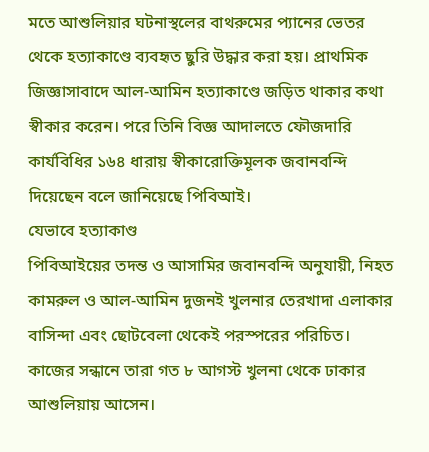মতে আশুলিয়ার ঘটনাস্থলের বাথরুমের প্যানের ভেতর থেকে হত্যাকাণ্ডে ব্যবহৃত ছুরি উদ্ধার করা হয়। প্রাথমিক জিজ্ঞাসাবাদে আল-আমিন হত্যাকাণ্ডে জড়িত থাকার কথা স্বীকার করেন। পরে তিনি বিজ্ঞ আদালতে ফৌজদারি কার্যবিধির ১৬৪ ধারায় স্বীকারোক্তিমূলক জবানবন্দি দিয়েছেন বলে জানিয়েছে পিবিআই।
যেভাবে হত্যাকাণ্ড
পিবিআইয়ের তদন্ত ও আসামির জবানবন্দি অনুযায়ী, নিহত কামরুল ও আল-আমিন দুজনই খুলনার তেরখাদা এলাকার বাসিন্দা এবং ছোটবেলা থেকেই পরস্পরের পরিচিত। কাজের সন্ধানে তারা গত ৮ আগস্ট খুলনা থেকে ঢাকার আশুলিয়ায় আসেন।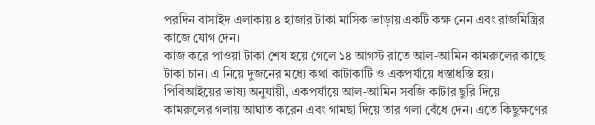পরদিন বাসাইদ এলাকায় ৪ হাজার টাকা মাসিক ভাড়ায় একটি কক্ষ নেন এবং রাজমিস্ত্রির কাজে যোগ দেন।
কাজ করে পাওয়া টাকা শেষ হয়ে গেলে ১৪ আগস্ট রাতে আল-আমিন কামরুলের কাছে টাকা চান। এ নিয়ে দুজনের মধ্যে কথা কাটাকাটি ও একপর্যায়ে ধস্তাধস্তি হয়। পিবিআইয়ের ভাষ্য অনুযায়ী, একপর্যায়ে আল-আমিন সবজি কাটার ছুরি দিয়ে কামরুলের গলায় আঘাত করেন এবং গামছা দিয়ে তার গলা বেঁধে দেন। এতে কিছুক্ষণের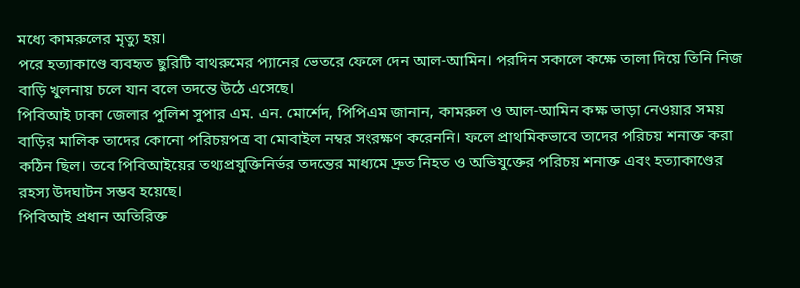মধ্যে কামরুলের মৃত্যু হয়।
পরে হত্যাকাণ্ডে ব্যবহৃত ছুরিটি বাথরুমের প্যানের ভেতরে ফেলে দেন আল-আমিন। পরদিন সকালে কক্ষে তালা দিয়ে তিনি নিজ বাড়ি খুলনায় চলে যান বলে তদন্তে উঠে এসেছে।
পিবিআই ঢাকা জেলার পুলিশ সুপার এম. এন. মোর্শেদ, পিপিএম জানান, কামরুল ও আল-আমিন কক্ষ ভাড়া নেওয়ার সময় বাড়ির মালিক তাদের কোনো পরিচয়পত্র বা মোবাইল নম্বর সংরক্ষণ করেননি। ফলে প্রাথমিকভাবে তাদের পরিচয় শনাক্ত করা কঠিন ছিল। তবে পিবিআইয়ের তথ্যপ্রযুক্তিনির্ভর তদন্তের মাধ্যমে দ্রুত নিহত ও অভিযুক্তের পরিচয় শনাক্ত এবং হত্যাকাণ্ডের রহস্য উদঘাটন সম্ভব হয়েছে।
পিবিআই প্রধান অতিরিক্ত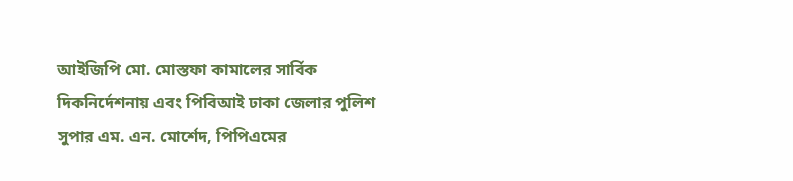আইজিপি মো. মোস্তফা কামালের সার্বিক দিকনির্দেশনায় এবং পিবিআই ঢাকা জেলার পুলিশ সুপার এম. এন. মোর্শেদ, পিপিএমের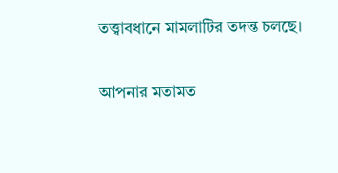তত্ত্বাবধানে মামলাটির তদন্ত চলছে।


আপনার মতামত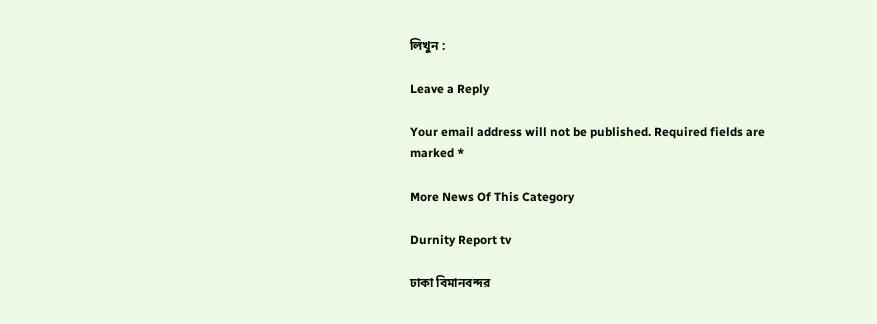লিখুন :

Leave a Reply

Your email address will not be published. Required fields are marked *

More News Of This Category

Durnity Report tv

ঢাকা বিমানবন্দর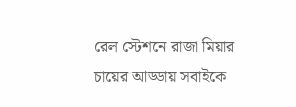রেল স্টেশনে রাজা মিয়ার চায়ের আড্ডায় সবাইকে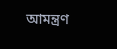আমন্ত্রণ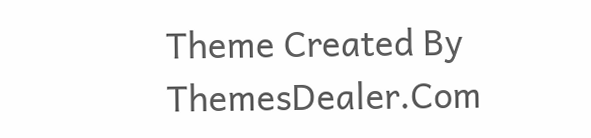Theme Created By ThemesDealer.Com